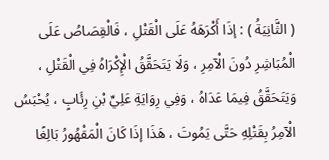( الثَّانِيَةُ ) : إذَا أَكْرَهَهُ عَلَى الْقَتْلِ ، فَالْقِصَاصُ عَلَى الْمُبَاشِرِ دُونَ الْآمِرِ ، وَلَا يَتَحَقَّقُ الْإِكْرَاهُ فِي الْقَتْلِ ، وَيَتَحَقَّقُ فِيمَا عَدَاهُ ، وَفِي رِوَايَةِ عَلِيِّ بْنِ رِئَابٍ ، يُحْبَسُ الْآمِرُ بِقَتْلِهِ حَتَّى يَمُوتَ ، هَذَا إذَا كَانَ الْمَقْهُورُ بَالِغًا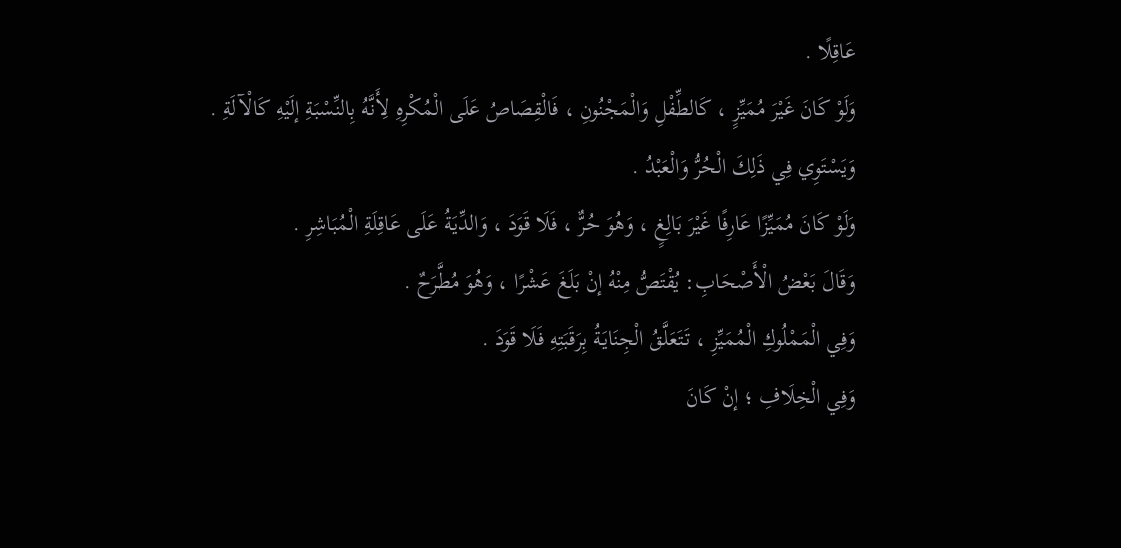عَاقِلًا .
وَلَوْ كَانَ غَيْرَ مُمَيِّزٍ ، كَالطِّفْلِ وَالْمَجْنُونِ ، فَالْقِصَاصُ عَلَى الْمُكْرِهِ لِأَنَّهُ بِالنِّسْبَةِ إلَيْهِ كَالْآلَةِ .
وَيَسْتَوِي فِي ذَلِكَ الْحُرُّ وَالْعَبْدُ .
وَلَوْ كَانَ مُمَيِّزًا عَارِفًا غَيْرَ بَالِغٍ ، وَهُوَ حُرٌّ ، فَلَا قَوَدَ ، وَالدِّيَةُ عَلَى عَاقِلَةِ الْمُبَاشِرِ .
وَقَالَ بَعْضُ الْأَصْحَابِ: يُقْتَصُّ مِنْهُ إنْ بَلَغَ عَشْرًا ، وَهُوَ مُطَّرَحٌ .
وَفِي الْمَمْلُوكِ الْمُمَيِّزِ ، تَتَعَلَّقُ الْجِنَايَةُ بِرَقَبَتِهِ فَلَا قَوَدَ .
وَفِي الْخِلَافِ ؛ إنْ كَانَ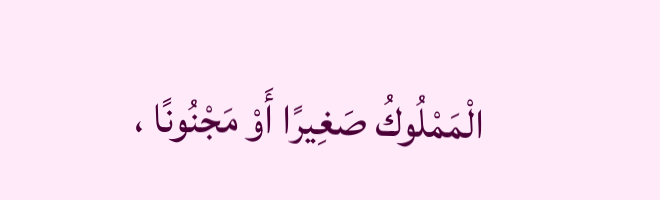الْمَمْلُوكُ صَغِيرًا أَوْ مَجْنُونًا ،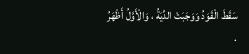سَقَطَ الْقَوَدُ وَوَجَبَتْ الدِّيَةُ ، وَالْأَوَّلُ أَظْهَرُ .